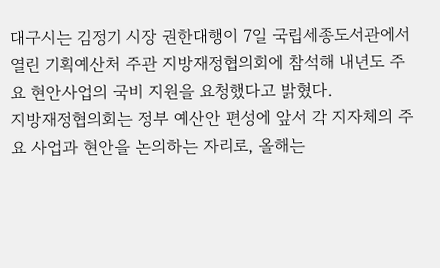대구시는 김정기 시장 권한대행이 7일 국립세종도서관에서 열린 기획예산처 주관 지방재정협의회에 참석해 내년도 주요 현안사업의 국비 지원을 요청했다고 밝혔다.
지방재정협의회는 정부 예산안 편성에 앞서 각 지자체의 주요 사업과 현안을 논의하는 자리로, 올해는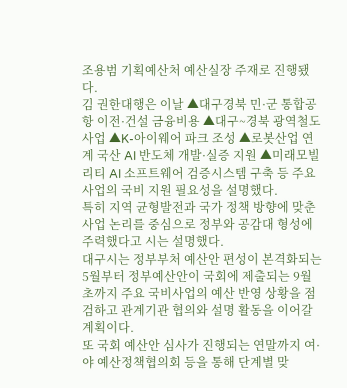조용범 기획예산처 예산실장 주재로 진행됐다.
김 권한대행은 이날 ▲대구경북 민·군 통합공항 이전·건설 금융비용 ▲대구~경북 광역철도 사업 ▲K-아이웨어 파크 조성 ▲로봇산업 연계 국산 AI 반도체 개발·실증 지원 ▲미래모빌리티 AI 소프트웨어 검증시스템 구축 등 주요 사업의 국비 지원 필요성을 설명했다.
특히 지역 균형발전과 국가 정책 방향에 맞춘 사업 논리를 중심으로 정부와 공감대 형성에 주력했다고 시는 설명했다.
대구시는 정부부처 예산안 편성이 본격화되는 5월부터 정부예산안이 국회에 제출되는 9월 초까지 주요 국비사업의 예산 반영 상황을 점검하고 관계기관 협의와 설명 활동을 이어갈 계획이다.
또 국회 예산안 심사가 진행되는 연말까지 여·야 예산정책협의회 등을 통해 단계별 맞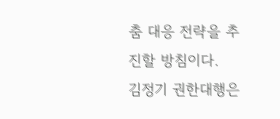춤 대응 전략을 추진할 방침이다.
김정기 권한대행은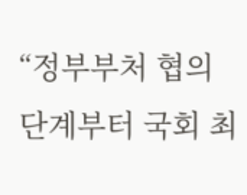“정부부처 협의 단계부터 국회 최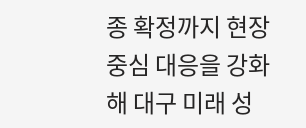종 확정까지 현장 중심 대응을 강화해 대구 미래 성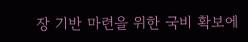장 기반 마련을 위한 국비 확보에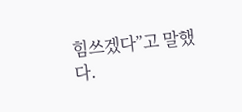힘쓰겠다”고 말했다.